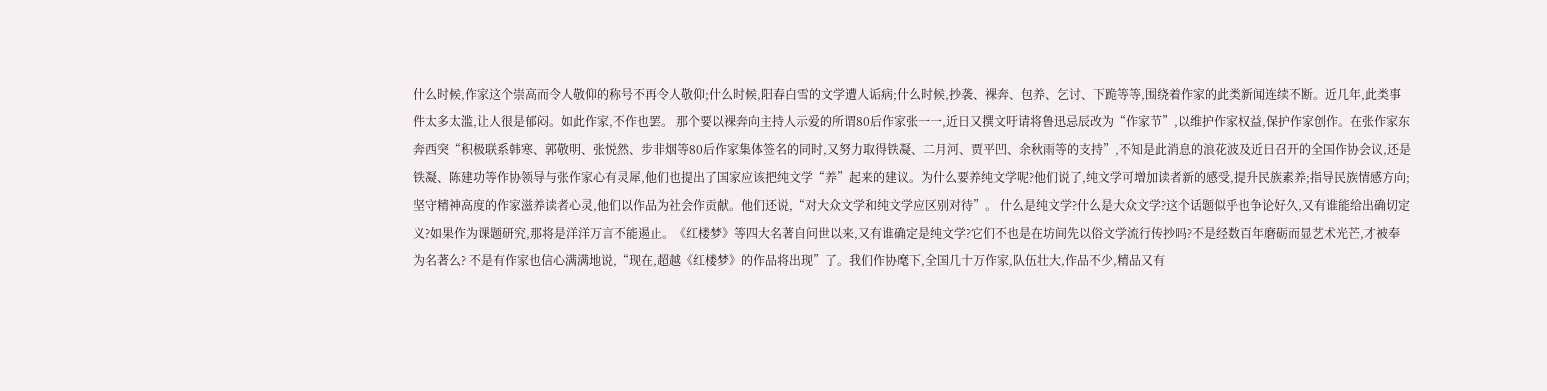什么时候,作家这个崇高而令人敬仰的称号不再令人敬仰;什么时候,阳春白雪的文学遭人诟病;什么时候,抄袭、裸奔、包养、乞讨、下跪等等,围绕着作家的此类新闻连续不断。近几年,此类事件太多太滥,让人很是郁闷。如此作家,不作也罢。 那个要以裸奔向主持人示爱的所谓80后作家张一一,近日又撰文吁请将鲁迅忌辰改为“作家节”,以维护作家权益,保护作家创作。在张作家东奔西突“积极联系韩寒、郭敬明、张悦然、步非烟等80后作家集体签名的同时,又努力取得铁凝、二月河、贾平凹、余秋雨等的支持”,不知是此消息的浪花波及近日召开的全国作协会议,还是铁凝、陈建功等作协领导与张作家心有灵犀,他们也提出了国家应该把纯文学“养”起来的建议。为什么要养纯文学呢?他们说了,纯文学可增加读者新的感受,提升民族素养;指导民族情感方向;坚守精神高度的作家滋养读者心灵,他们以作品为社会作贡献。他们还说,“对大众文学和纯文学应区别对待”。 什么是纯文学?什么是大众文学?这个话题似乎也争论好久,又有谁能给出确切定义?如果作为课题研究,那将是洋洋万言不能遏止。《红楼梦》等四大名著自问世以来,又有谁确定是纯文学?它们不也是在坊间先以俗文学流行传抄吗?不是经数百年磨砺而显艺术光芒,才被奉为名著么? 不是有作家也信心满满地说,“现在,超越《红楼梦》的作品将出现”了。我们作协麾下,全国几十万作家,队伍壮大,作品不少,精品又有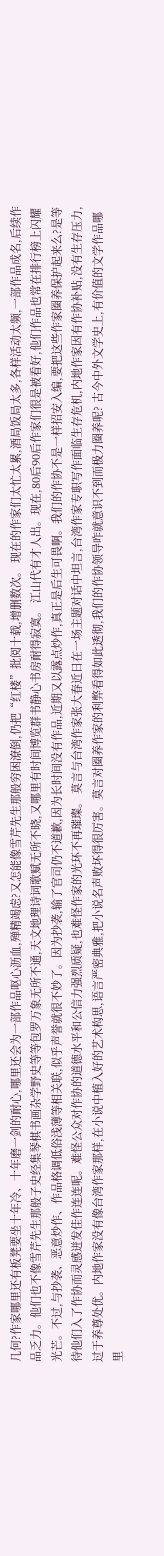几何?作家哪里还有板凳要坐十年冷、十年磨一剑的耐心,哪里还会为一部作品呕心沥血,殚精竭虑?又怎能像雪芹先生那般穷困潦倒,仍把“红楼”批阅十载,增删数次。 现在的作家们太忙太累,酒局饭局太多,各样活动太频,一部作品成名,后续作品乏力。他们也不像雪芹先生那般子史经集琴棋书画杂学野史等等包罗万象无所不通,天文地理诗词歌赋无所不晓,又哪里有时间博览群书静心书房耐得寂寞。 江山代有才人出。现在,80后90后作家们很是被看好,他们作品也常在排行榜上闪耀光芒。不过,与抄袭、恶意炒作、作品格调低俗浅薄等相关联,似乎声誉就很不妙了。因为抄袭,输了官司仍不道歉,因为长时间没有作品,近期又以露点炒作,真正是后生可畏啊。我们的作协不是一样招安入编,要把这些作家圈养保护起来么?是等待他们入了作协而灵感迸发佳作连连呢。难怪公众对作协的道德水平和公信力强烈质疑,也难怪作家的光环不再璀璨。 莫言与台湾作家张大春近日在一场主题对话中坦言,台湾作家专职写作面临生存危机,内地作家因有作协补贴,没有生存压力,过于养尊处优。内地作家没有像台湾作家那样,在小说中植入好的艺术构思,语言严密典雅,把小说名声败坏得很厉害。莫言对圈养作家的利弊看得如此透彻,我们的作协领导咋就意识不到而极力圈养呢? 古今中外文学史上,有价值的文学作品哪里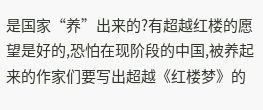是国家“养”出来的?有超越红楼的愿望是好的,恐怕在现阶段的中国,被养起来的作家们要写出超越《红楼梦》的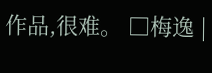作品,很难。 □梅逸 |